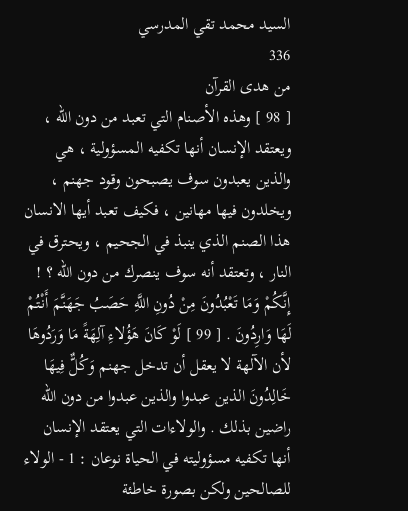السيد محمد تقي المدرسي
336
من هدى القرآن
[ 98 ] وهذه الأصنام التي تعبد من دون الله ، ويعتقد الإنسان أنها تكفيه المسؤولية ، هي والذين يعبدون سوف يصبحون وقود جهنم ، ويخلدون فيها مهانين ، فكيف تعبد أيها الانسان هذا الصنم الذي ينبذ في الجحيم ، ويحترق في النار ، وتعتقد أنه سوف ينصرك من دون الله ؟ ! إِنَّكُمْ وَمَا تَعْبُدُونَ مِنْ دُونِ اللَّهِ حَصَبُ جَهَنَّمَ أَنْتُمْ لَهَا وَارِدُونَ . [ 99 ] لَوْ كَانَ هَؤُلاءِ آلِهَةً مَا وَرَدُوهَا لأن الآلهة لا يعقل أن تدخل جهنم وَكُلٌّ فِيهَا خَالِدُونَ الذين عبدوا والذين عبدوا من دون الله راضين بذلك . والولاءات التي يعتقد الإنسان أنها تكفيه مسؤوليته في الحياة نوعان : 1 - الولاء للصالحين ولكن بصورة خاطئة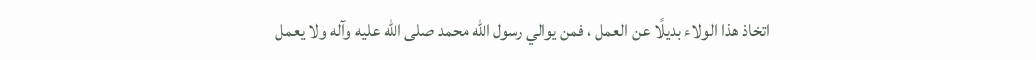اتخاذ هذا الولاء بديلًا عن العمل ، فمن يوالي رسول الله محمد صلى الله عليه وآله ولا يعمل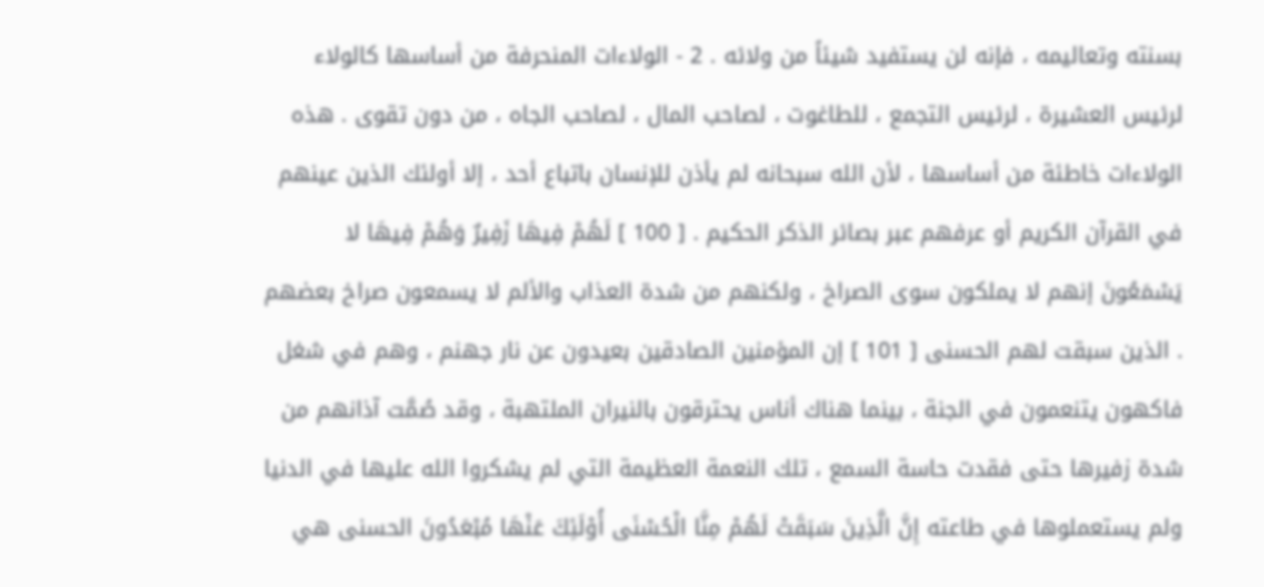بسنته وتعاليمه ، فإنه لن يستفيد شيئاً من ولائه . 2 - الولاءات المنحرفة من أساسها كالولاء لرئيس العشيرة ، لرئيس التجمع ، للطاغوت ، لصاحب المال ، لصاحب الجاه ، من دون تقوى . هذه الولاءات خاطئة من أساسها ، لأن الله سبحانه لم يأذن للإنسان باتباع أحد ، إلا أولئك الذين عينهم في القرآن الكريم أو عرفهم عبر بصائر الذكر الحكيم . [ 100 ] لَهُمْ فِيهَا زَفِيرٌ وَهُمْ فِيهَا لا يَسْمَعُونَ إنهم لا يملكون سوى الصراخ ، ولكنهم من شدة العذاب والألم لا يسمعون صراخ بعضهم . الذين سبقت لهم الحسنى [ 101 ] إن المؤمنين الصادقين بعيدون عن نار جهنم ، وهم في شغل فاكهون يتنعمون في الجنة ، بينما هناك أناس يحترقون بالنيران الملتهبة ، وقد صُمَّت آذانهم من شدة زفيرها حتى فقدت حاسة السمع ، تلك النعمة العظيمة التي لم يشكروا الله عليها في الدنيا ولم يستعملوها في طاعته إِنَّ الَّذِينَ سَبَقَتْ لَهُمْ مِنَّا الْحُسْنَى أُوْلَئِكَ عَنْهَا مُبْعَدُونَ الحسنى هي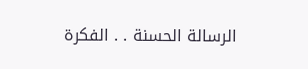الرسالة الحسنة . . الفكرة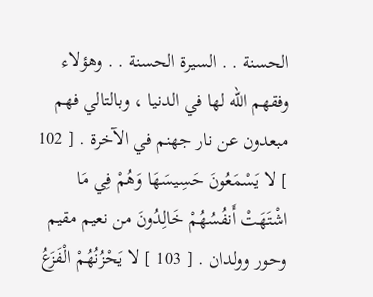الحسنة . . السيرة الحسنة . . وهؤلاء وفقهم الله لها في الدنيا ، وبالتالي فهم مبعدون عن نار جهنم في الآخرة . [ 102 ] لا يَسْمَعُونَ حَسِيسَهَا وَهُمْ فِي مَا اشْتَهَتْ أَنفُسُهُمْ خَالِدُونَ من نعيم مقيم وحور وولدان . [ 103 ] لا يَحْزُنُهُمْ الْفَزَعُ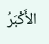الأَكْبَرُ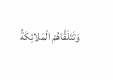وَتَتَلَقَّاهُمْ الْمَلائِكَةُ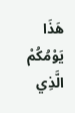هَذَا يَوْمُكُمْ الَّذِي